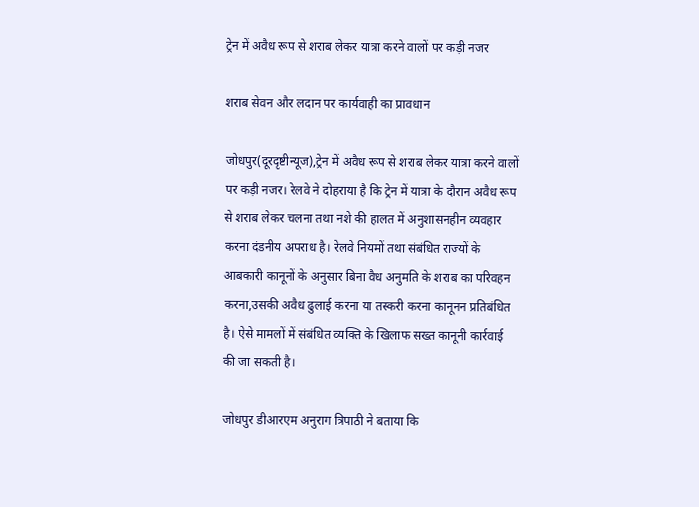ट्रेन में अवैध रूप से शराब लेकर यात्रा करने वालों पर कड़ी नजर

शराब सेवन और लदान पर कार्यवाही का प्रावधान

जोधपुर(दूरदृष्टीन्यूज),ट्रेन में अवैध रूप से शराब लेकर यात्रा करने वालों पर कड़ी नजर। रेलवे ने दोहराया है कि ट्रेन में यात्रा के दौरान अवैध रूप से शराब लेकर चलना तथा नशे की हालत में अनुशासनहीन व्यवहार करना दंडनीय अपराध है। रेलवे नियमों तथा संबंधित राज्यों के आबकारी कानूनों के अनुसार बिना वैध अनुमति के शराब का परिवहन करना,उसकी अवैध ढुलाई करना या तस्करी करना कानूनन प्रतिबंधित है। ऐसे मामलों में संबंधित व्यक्ति के खिलाफ सख्त कानूनी कार्रवाई की जा सकती है।

जोधपुर डीआरएम अनुराग त्रिपाठी ने बताया कि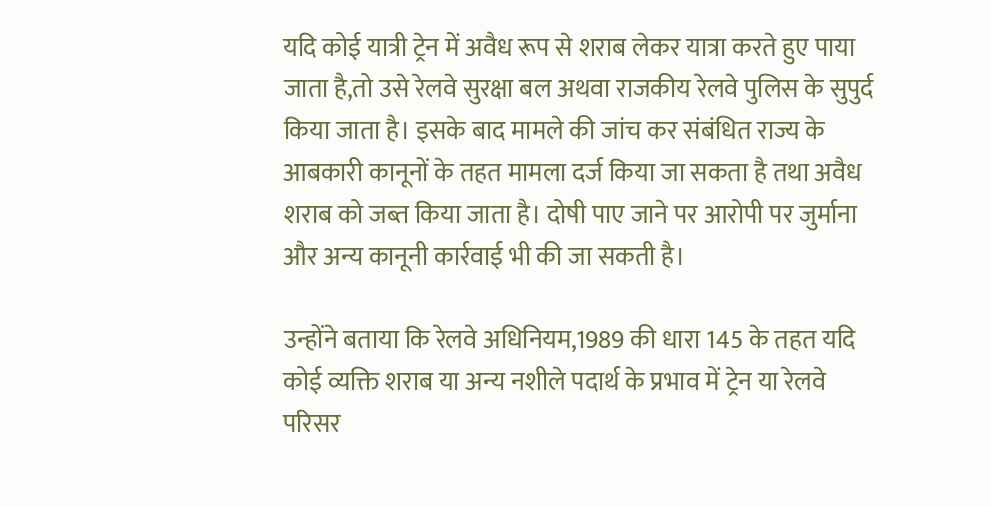यदि कोई यात्री ट्रेन में अवैध रूप से शराब लेकर यात्रा करते हुए पाया जाता है,तो उसे रेलवे सुरक्षा बल अथवा राजकीय रेलवे पुलिस के सुपुर्द किया जाता है। इसके बाद मामले की जांच कर संबंधित राज्य के आबकारी कानूनों के तहत मामला दर्ज किया जा सकता है तथा अवैध शराब को जब्त किया जाता है। दोषी पाए जाने पर आरोपी पर जुर्माना और अन्य कानूनी कार्रवाई भी की जा सकती है।

उन्होंने बताया कि रेलवे अधिनियम,1989 की धारा 145 के तहत यदि कोई व्यक्ति शराब या अन्य नशीले पदार्थ के प्रभाव में ट्रेन या रेलवे परिसर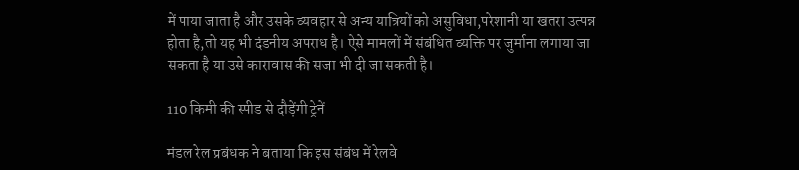में पाया जाता है और उसके व्यवहार से अन्य यात्रियों को असुविधा,परेशानी या खतरा उत्पन्न होता है,तो यह भी दंडनीय अपराध है। ऐसे मामलों में संबंधित व्यक्ति पर जुर्माना लगाया जा सकता है या उसे कारावास की सजा भी दी जा सकती है।

110 किमी की स्पीड से दौड़ेंगी ट्रेनें

मंडल रेल प्रबंधक ने बताया कि इस संबंध में रेलवे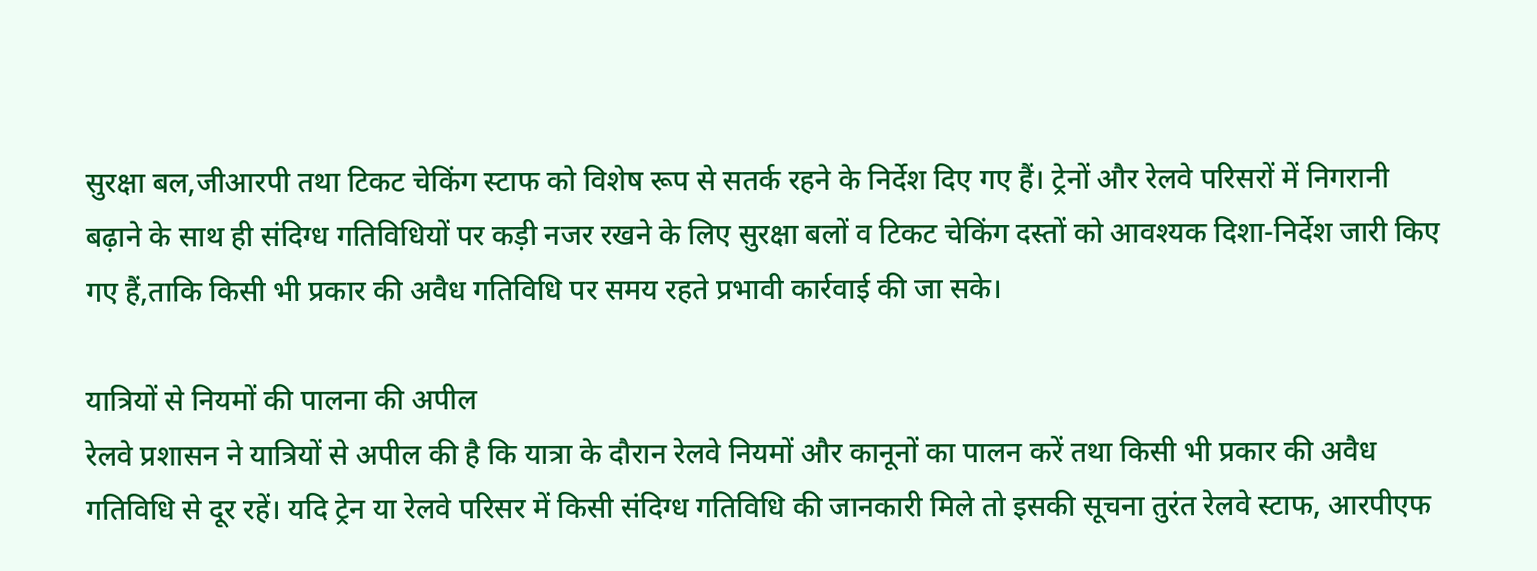सुरक्षा बल,जीआरपी तथा टिकट चेकिंग स्टाफ को विशेष रूप से सतर्क रहने के निर्देश दिए गए हैं। ट्रेनों और रेलवे परिसरों में निगरानी बढ़ाने के साथ ही संदिग्ध गतिविधियों पर कड़ी नजर रखने के लिए सुरक्षा बलों व टिकट चेकिंग दस्तों को आवश्यक दिशा-निर्देश जारी किए गए हैं,ताकि किसी भी प्रकार की अवैध गतिविधि पर समय रहते प्रभावी कार्रवाई की जा सके।

यात्रियों से नियमों की पालना की अपील
रेलवे प्रशासन ने यात्रियों से अपील की है कि यात्रा के दौरान रेलवे नियमों और कानूनों का पालन करें तथा किसी भी प्रकार की अवैध गतिविधि से दूर रहें। यदि ट्रेन या रेलवे परिसर में किसी संदिग्ध गतिविधि की जानकारी मिले तो इसकी सूचना तुरंत रेलवे स्टाफ, आरपीएफ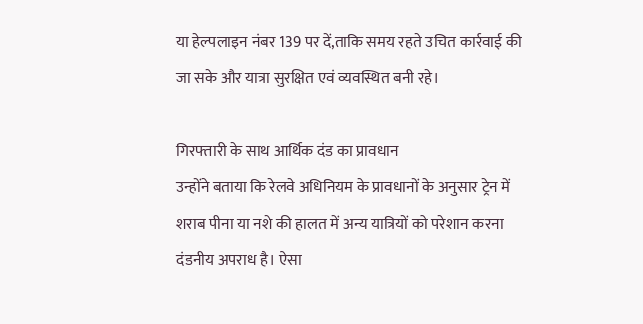या हेल्पलाइन नंबर 139 पर दें,ताकि समय रहते उचित कार्रवाई की जा सके और यात्रा सुरक्षित एवं व्यवस्थित बनी रहे।

गिरफ्तारी के साथ आर्थिक दंड का प्रावधान
उन्होंने बताया कि रेलवे अधिनियम के प्रावधानों के अनुसार ट्रेन में शराब पीना या नशे की हालत में अन्य यात्रियों को परेशान करना दंडनीय अपराध है। ऐसा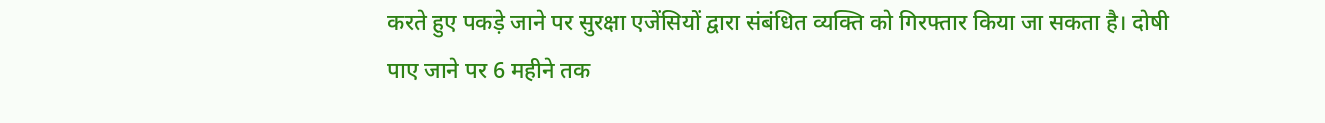करते हुए पकड़े जाने पर सुरक्षा एजेंसियों द्वारा संबंधित व्यक्ति को गिरफ्तार किया जा सकता है। दोषी पाए जाने पर 6 महीने तक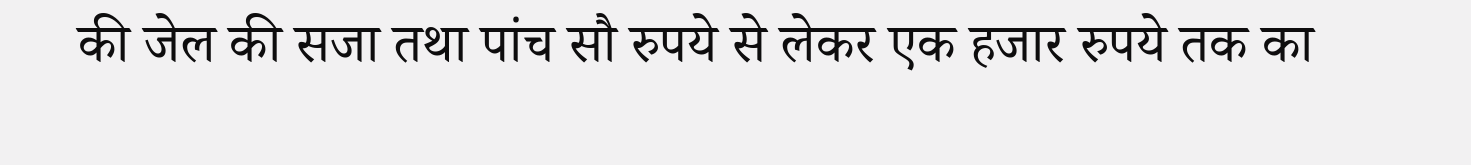की जेल की सजा तथा पांच सौ रुपये से लेकर एक हजार रुपये तक का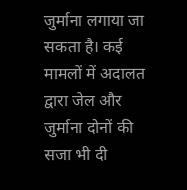जुर्माना लगाया जा सकता है। कई मामलों में अदालत द्वारा जेल और जुर्माना दोनों की सजा भी दी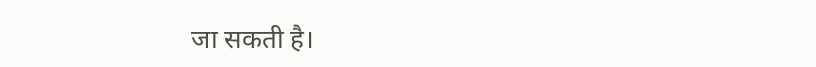जा सकती है।